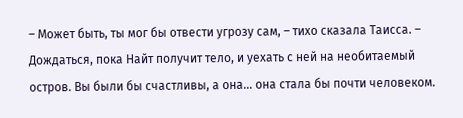– Может быть, ты мог бы отвести угрозу сам, – тихо сказала Таисса. – Дождаться, пока Найт получит тело, и уехать с ней на необитаемый остров. Вы были бы счастливы, а она… она стала бы почти человеком.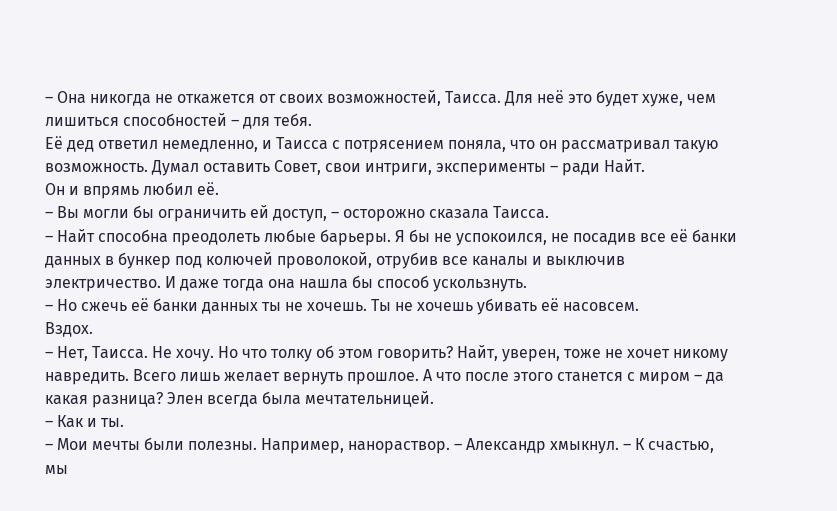– Она никогда не откажется от своих возможностей, Таисса. Для неё это будет хуже, чем лишиться способностей – для тебя.
Её дед ответил немедленно, и Таисса с потрясением поняла, что он рассматривал такую возможность. Думал оставить Совет, свои интриги, эксперименты – ради Найт.
Он и впрямь любил её.
– Вы могли бы ограничить ей доступ, – осторожно сказала Таисса.
– Найт способна преодолеть любые барьеры. Я бы не успокоился, не посадив все её банки данных в бункер под колючей проволокой, отрубив все каналы и выключив электричество. И даже тогда она нашла бы способ ускользнуть.
– Но сжечь её банки данных ты не хочешь. Ты не хочешь убивать её насовсем.
Вздох.
– Нет, Таисса. Не хочу. Но что толку об этом говорить? Найт, уверен, тоже не хочет никому навредить. Всего лишь желает вернуть прошлое. А что после этого станется с миром – да какая разница? Элен всегда была мечтательницей.
– Как и ты.
– Мои мечты были полезны. Например, нанораствор. – Александр хмыкнул. – К счастью, мы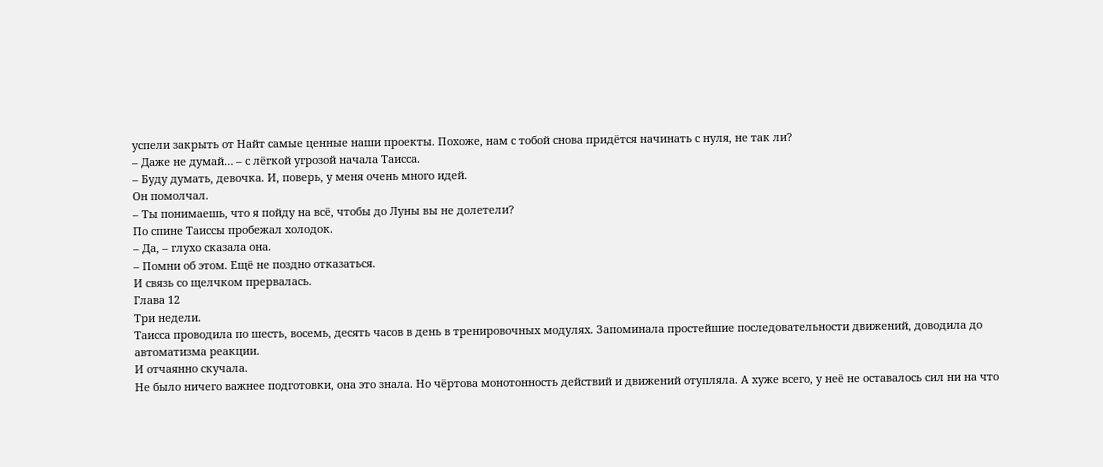успели закрыть от Найт самые ценные наши проекты. Похоже, нам с тобой снова придётся начинать с нуля, не так ли?
– Даже не думай… – с лёгкой угрозой начала Таисса.
– Буду думать, девочка. И, поверь, у меня очень много идей.
Он помолчал.
– Ты понимаешь, что я пойду на всё, чтобы до Луны вы не долетели?
По спине Таиссы пробежал холодок.
– Да, – глухо сказала она.
– Помни об этом. Ещё не поздно отказаться.
И связь со щелчком прервалась.
Глава 12
Три недели.
Таисса проводила по шесть, восемь, десять часов в день в тренировочных модулях. Запоминала простейшие последовательности движений, доводила до автоматизма реакции.
И отчаянно скучала.
Не было ничего важнее подготовки, она это знала. Но чёртова монотонность действий и движений отупляла. А хуже всего, у неё не оставалось сил ни на что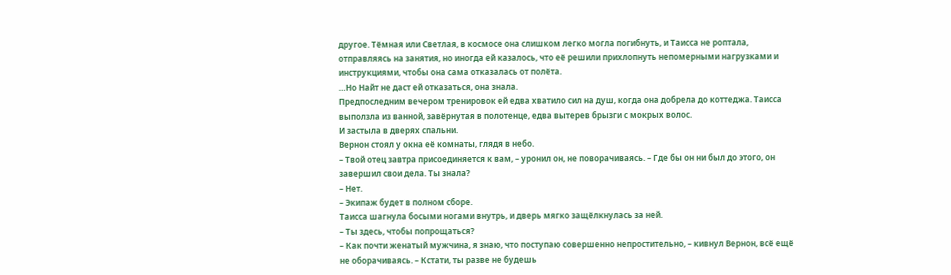другое. Тёмная или Светлая, в космосе она слишком легко могла погибнуть, и Таисса не роптала, отправляясь на занятия, но иногда ей казалось, что её решили прихлопнуть непомерными нагрузками и инструкциями, чтобы она сама отказалась от полёта.
…Но Найт не даст ей отказаться, она знала.
Предпоследним вечером тренировок ей едва хватило сил на душ, когда она добрела до коттеджа. Таисса выползла из ванной, завёрнутая в полотенце, едва вытерев брызги с мокрых волос.
И застыла в дверях спальни.
Вернон стоял у окна её комнаты, глядя в небо.
– Твой отец завтра присоединяется к вам, – уронил он, не поворачиваясь. – Где бы он ни был до этого, он завершил свои дела. Ты знала?
– Нет.
– Экипаж будет в полном сборе.
Таисса шагнула босыми ногами внутрь, и дверь мягко защёлкнулась за ней.
– Ты здесь, чтобы попрощаться?
– Как почти женатый мужчина, я знаю, что поступаю совершенно непростительно, – кивнул Вернон, всё ещё не оборачиваясь. – Кстати, ты разве не будешь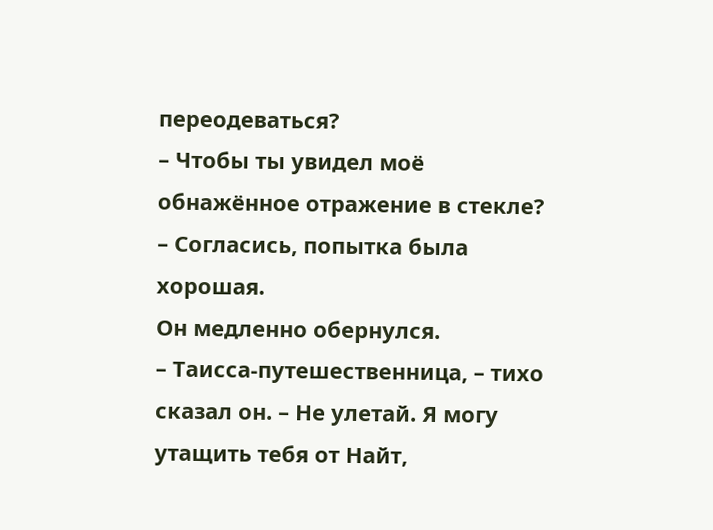переодеваться?
– Чтобы ты увидел моё обнажённое отражение в стекле?
– Согласись, попытка была хорошая.
Он медленно обернулся.
– Таисса-путешественница, – тихо сказал он. – Не улетай. Я могу утащить тебя от Найт,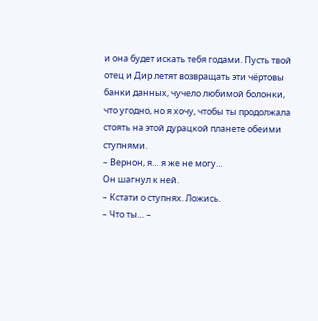и она будет искать тебя годами. Пусть твой отец и Дир летят возвращать эти чёртовы банки данных, чучело любимой болонки, что угодно, но я хочу, чтобы ты продолжала стоять на этой дурацкой планете обеими ступнями.
– Вернон, я… я же не могу…
Он шагнул к ней.
– Кстати о ступнях. Ложись.
– Что ты… –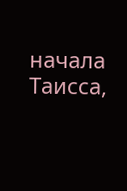начала Таисса,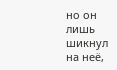но он лишь шикнул на неё,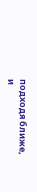подходя ближе, и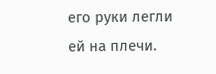его руки легли ей на плечи.